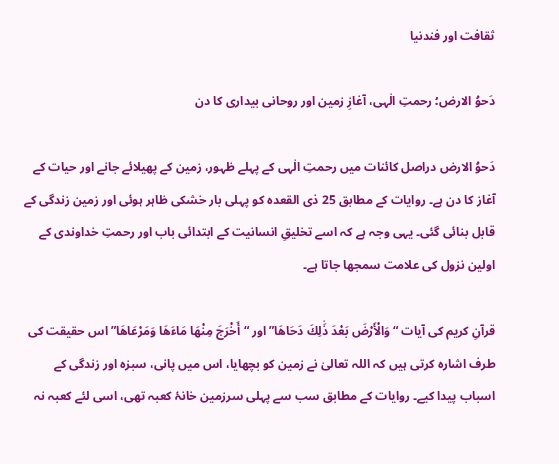ثقافت اور فندنیا

دَحوُ الارض؛ رحمتِ الٰہی، آغازِ زمین اور روحانی بیداری کا دن

دَحوُ الارض دراصل کائنات میں رحمتِ الٰہی کے پہلے ظہور، زمین کے پھیلائے جانے اور حیات کے آغاز کا دن ہے۔ روایات کے مطابق 25 ذی القعدہ کو پہلی بار خشکی ظاہر ہوئی اور زمین زندگی کے قابل بنائی گئی۔ یہی وجہ ہے کہ اسے تخلیقِ انسانیت کے ابتدائی باب اور رحمتِ خداوندی کے اولین نزول کی علامت سمجھا جاتا ہے۔

قرآنِ کریم کی آیات “وَالْأَرْضَ بَعْدَ ذَٰلِكَ دَحَاهَا” اور “أَخْرَجَ مِنْهَا مَاءَهَا وَمَرْعَاهَا” اس حقیقت کی طرف اشارہ کرتی ہیں کہ اللہ تعالیٰ نے زمین کو بچھایا، اس میں پانی، سبزہ اور زندگی کے اسباب پیدا کیے۔ روایات کے مطابق سب سے پہلی سرزمین خانۂ کعبہ تھی، اسی لئے کعبہ نہ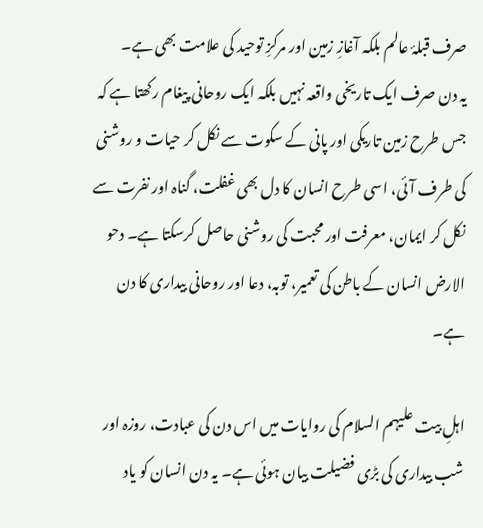صرف قبلۂ عالم بلکہ آغازِ زمین اور مرکزِ توحید کی علامت بھی ہے۔
یہ دن صرف ایک تاریخی واقعہ نہیں بلکہ ایک روحانی پیغام رکھتا ہے کہ جس طرح زمین تاریکی اور پانی کے سکوت سے نکل کر حیات و روشنی کی طرف آئی، اسی طرح انسان کا دل بھی غفلت، گناہ اور نفرت سے نکل کر ایمان، معرفت اور محبت کی روشنی حاصل کرسکتا ہے۔ دحو الارض انسان کے باطن کی تعمیر، توبہ، دعا اور روحانی بیداری کا دن ہے۔

اہلِ بیت علیہم السلام کی روایات میں اس دن کی عبادت، روزہ اور شب بیداری کی بڑی فضیلت بیان ہوئی ہے۔ یہ دن انسان کو یاد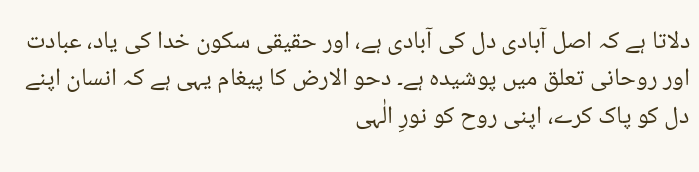دلاتا ہے کہ اصل آبادی دل کی آبادی ہے، اور حقیقی سکون خدا کی یاد، عبادت اور روحانی تعلق میں پوشیدہ ہے۔ دحو الارض کا پیغام یہی ہے کہ انسان اپنے دل کو پاک کرے، اپنی روح کو نورِ الٰہی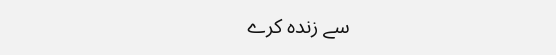سے زندہ کرے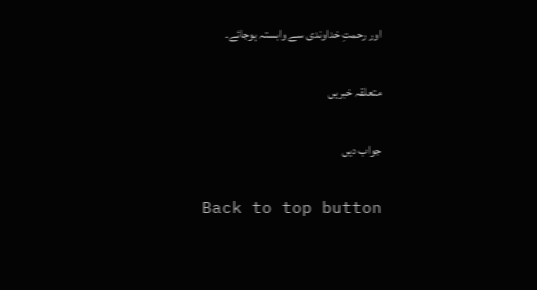اور رحمتِ خداوندی سے وابستہ ہوجائے۔

متعلقہ خبریں

جواب دیں

Back to top button